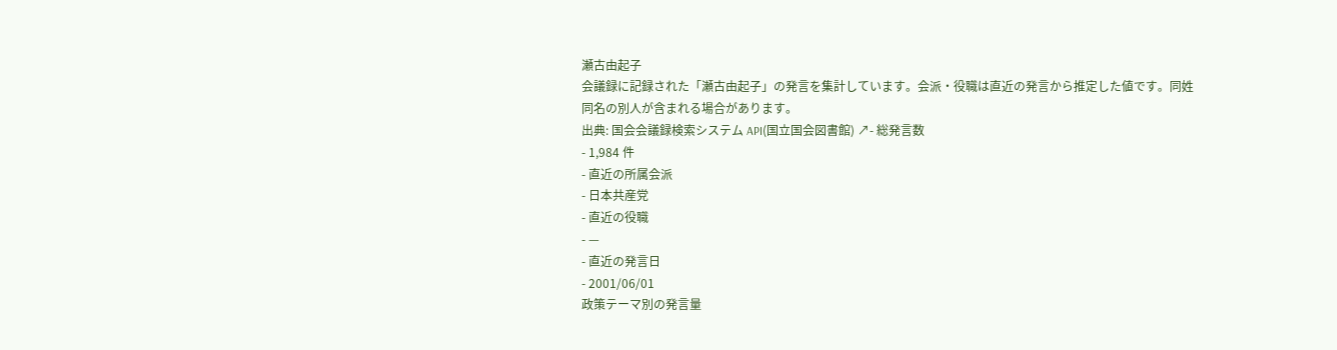瀬古由起子
会議録に記録された「瀬古由起子」の発言を集計しています。会派・役職は直近の発言から推定した値です。同姓同名の別人が含まれる場合があります。
出典: 国会会議録検索システム API(国立国会図書館) ↗- 総発言数
- 1,984 件
- 直近の所属会派
- 日本共産党
- 直近の役職
- —
- 直近の発言日
- 2001/06/01
政策テーマ別の発言量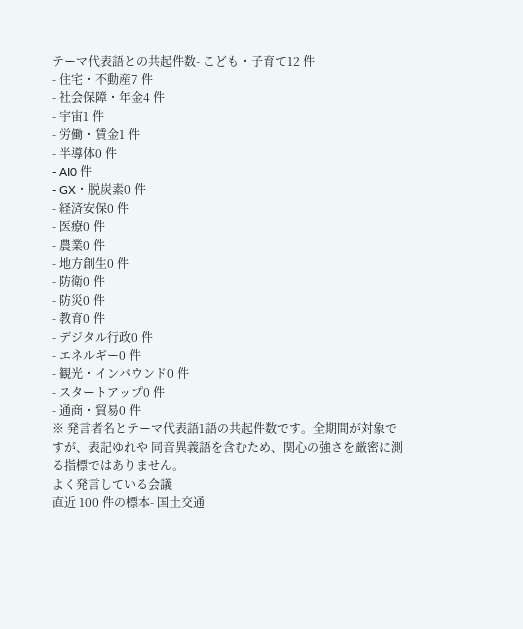テーマ代表語との共起件数- こども・子育て12 件
- 住宅・不動産7 件
- 社会保障・年金4 件
- 宇宙1 件
- 労働・賃金1 件
- 半導体0 件
- AI0 件
- GX・脱炭素0 件
- 経済安保0 件
- 医療0 件
- 農業0 件
- 地方創生0 件
- 防衛0 件
- 防災0 件
- 教育0 件
- デジタル行政0 件
- エネルギー0 件
- 観光・インバウンド0 件
- スタートアップ0 件
- 通商・貿易0 件
※ 発言者名とテーマ代表語1語の共起件数です。全期間が対象ですが、表記ゆれや 同音異義語を含むため、関心の強さを厳密に測る指標ではありません。
よく発言している会議
直近 100 件の標本- 国土交通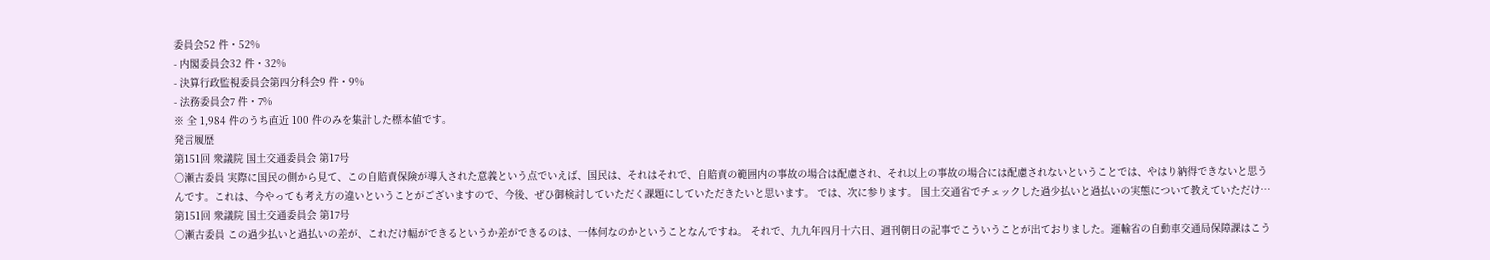委員会52 件・52%
- 内閣委員会32 件・32%
- 決算行政監視委員会第四分科会9 件・9%
- 法務委員会7 件・7%
※ 全 1,984 件のうち直近 100 件のみを集計した標本値です。
発言履歴
第151回 衆議院 国土交通委員会 第17号
○瀬古委員 実際に国民の側から見て、この自賠責保険が導入された意義という点でいえば、国民は、それはそれで、自賠責の範囲内の事故の場合は配慮され、それ以上の事故の場合には配慮されないということでは、やはり納得できないと思うんです。これは、今やっても考え方の違いということがございますので、今後、ぜひ御検討していただく課題にしていただきたいと思います。 では、次に参ります。 国土交通省でチェックした過少払いと過払いの実態について教えていただけ…
第151回 衆議院 国土交通委員会 第17号
○瀬古委員 この過少払いと過払いの差が、これだけ幅ができるというか差ができるのは、一体何なのかということなんですね。 それで、九九年四月十六日、週刊朝日の記事でこういうことが出ておりました。運輸省の自動車交通局保障課はこう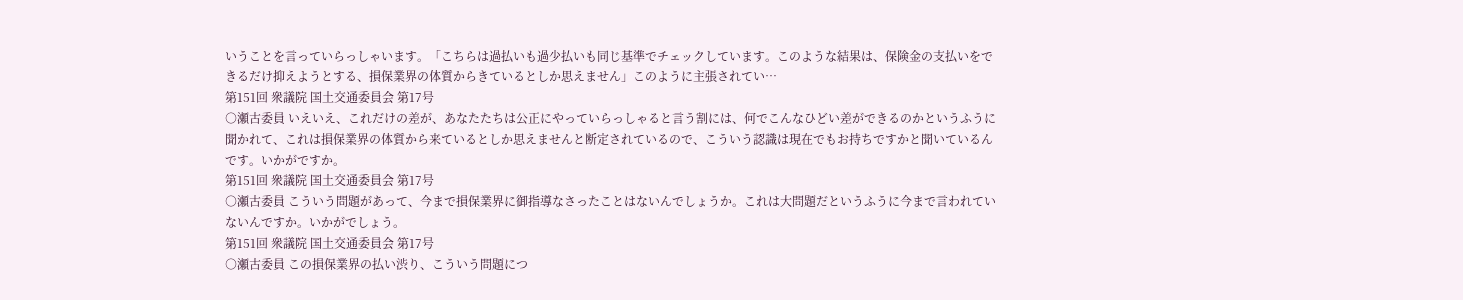いうことを言っていらっしゃいます。「こちらは過払いも過少払いも同じ基準でチェックしています。このような結果は、保険金の支払いをできるだけ抑えようとする、損保業界の体質からきているとしか思えません」このように主張されてい…
第151回 衆議院 国土交通委員会 第17号
○瀬古委員 いえいえ、これだけの差が、あなたたちは公正にやっていらっしゃると言う割には、何でこんなひどい差ができるのかというふうに聞かれて、これは損保業界の体質から来ているとしか思えませんと断定されているので、こういう認識は現在でもお持ちですかと聞いているんです。いかがですか。
第151回 衆議院 国土交通委員会 第17号
○瀬古委員 こういう問題があって、今まで損保業界に御指導なさったことはないんでしょうか。これは大問題だというふうに今まで言われていないんですか。いかがでしょう。
第151回 衆議院 国土交通委員会 第17号
○瀬古委員 この損保業界の払い渋り、こういう問題につ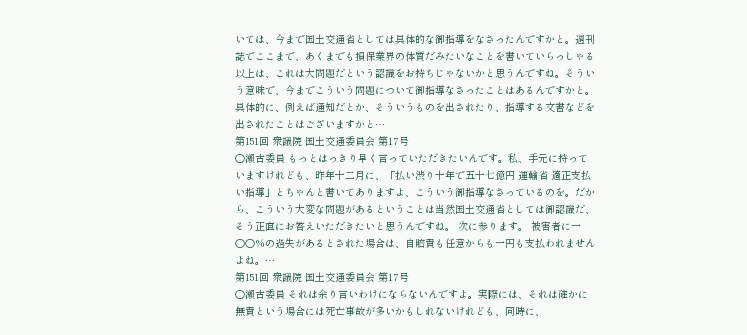いては、今まで国土交通省としては具体的な御指導をなさったんですかと。週刊誌でここまで、あくまでも損保業界の体質だみたいなことを書いていらっしゃる以上は、これは大問題だという認識をお持ちじゃないかと思うんですね。そういう意味で、今までこういう問題について御指導なさったことはあるんですかと。具体的に、例えば通知だとか、そういうものを出されたり、指導する文書などを出されたことはございますかと…
第151回 衆議院 国土交通委員会 第17号
○瀬古委員 もっとはっきり早く言っていただきたいんです。私、手元に持っていますけれども、昨年十二月に、「払い渋り十年で五十七億円 運輸省 適正支払い指導」とちゃんと書いてありますよ、こういう御指導なさっているのを。だから、こういう大変な問題があるということは当然国土交通省としては御認識だ、そう正直にお答えいただきたいと思うんですね。 次に参ります。 被害者に一〇〇%の過失があるとされた場合は、自賠責も任意からも一円も支払われませんよね。…
第151回 衆議院 国土交通委員会 第17号
○瀬古委員 それは余り言いわけにならないんですよ。実際には、それは確かに無責という場合には死亡事故が多いかもしれないけれども、同時に、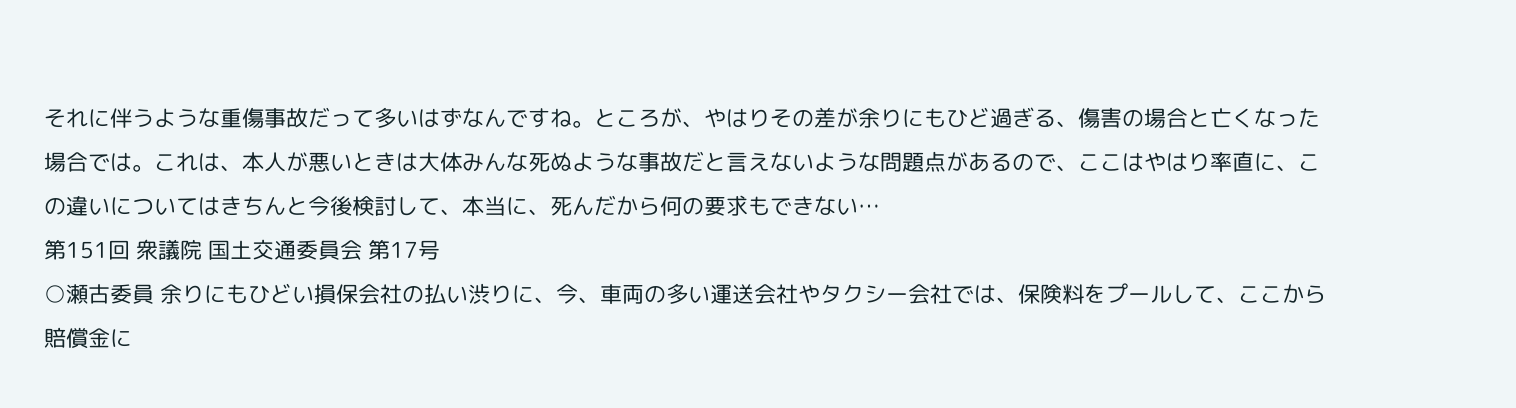それに伴うような重傷事故だって多いはずなんですね。ところが、やはりその差が余りにもひど過ぎる、傷害の場合と亡くなった場合では。これは、本人が悪いときは大体みんな死ぬような事故だと言えないような問題点があるので、ここはやはり率直に、この違いについてはきちんと今後検討して、本当に、死んだから何の要求もできない…
第151回 衆議院 国土交通委員会 第17号
○瀬古委員 余りにもひどい損保会社の払い渋りに、今、車両の多い運送会社やタクシー会社では、保険料をプールして、ここから賠償金に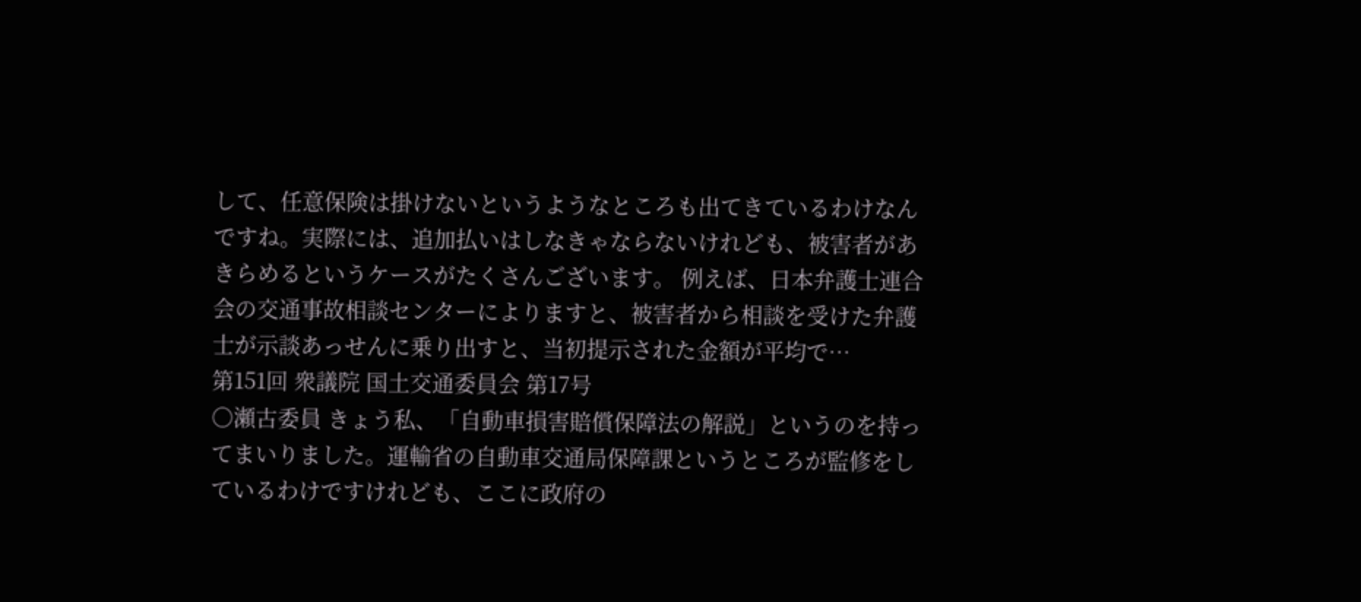して、任意保険は掛けないというようなところも出てきているわけなんですね。実際には、追加払いはしなきゃならないけれども、被害者があきらめるというケースがたくさんございます。 例えば、日本弁護士連合会の交通事故相談センターによりますと、被害者から相談を受けた弁護士が示談あっせんに乗り出すと、当初提示された金額が平均で…
第151回 衆議院 国土交通委員会 第17号
○瀬古委員 きょう私、「自動車損害賠償保障法の解説」というのを持ってまいりました。運輸省の自動車交通局保障課というところが監修をしているわけですけれども、ここに政府の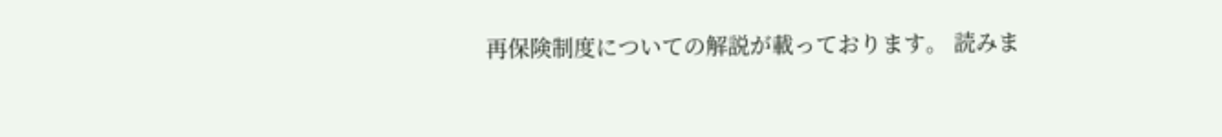再保険制度についての解説が載っております。 読みま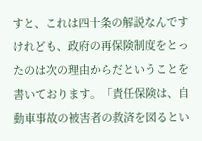すと、これは四十条の解説なんですけれども、政府の再保険制度をとったのは次の理由からだということを書いております。「責任保険は、自動車事故の被害者の救済を図るとい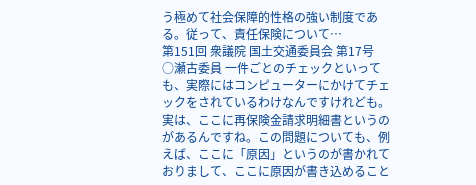う極めて社会保障的性格の強い制度である。従って、責任保険について…
第151回 衆議院 国土交通委員会 第17号
○瀬古委員 一件ごとのチェックといっても、実際にはコンピューターにかけてチェックをされているわけなんですけれども。 実は、ここに再保険金請求明細書というのがあるんですね。この問題についても、例えば、ここに「原因」というのが書かれておりまして、ここに原因が書き込めること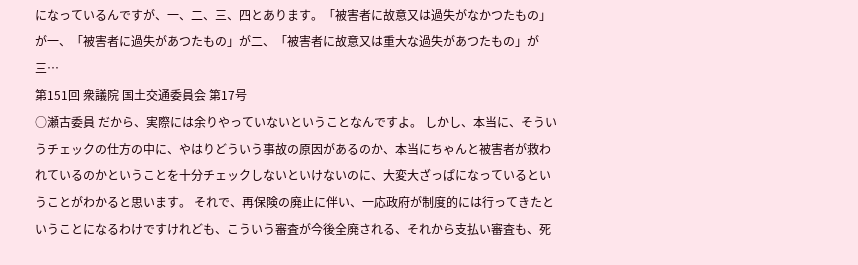になっているんですが、一、二、三、四とあります。「被害者に故意又は過失がなかつたもの」が一、「被害者に過失があつたもの」が二、「被害者に故意又は重大な過失があつたもの」が三…
第151回 衆議院 国土交通委員会 第17号
○瀬古委員 だから、実際には余りやっていないということなんですよ。 しかし、本当に、そういうチェックの仕方の中に、やはりどういう事故の原因があるのか、本当にちゃんと被害者が救われているのかということを十分チェックしないといけないのに、大変大ざっぱになっているということがわかると思います。 それで、再保険の廃止に伴い、一応政府が制度的には行ってきたということになるわけですけれども、こういう審査が今後全廃される、それから支払い審査も、死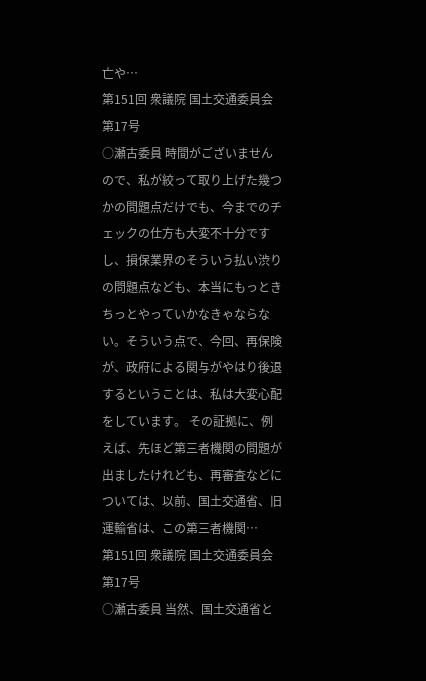亡や…
第151回 衆議院 国土交通委員会 第17号
○瀬古委員 時間がございませんので、私が絞って取り上げた幾つかの問題点だけでも、今までのチェックの仕方も大変不十分ですし、損保業界のそういう払い渋りの問題点なども、本当にもっときちっとやっていかなきゃならない。そういう点で、今回、再保険が、政府による関与がやはり後退するということは、私は大変心配をしています。 その証拠に、例えば、先ほど第三者機関の問題が出ましたけれども、再審査などについては、以前、国土交通省、旧運輸省は、この第三者機関…
第151回 衆議院 国土交通委員会 第17号
○瀬古委員 当然、国土交通省と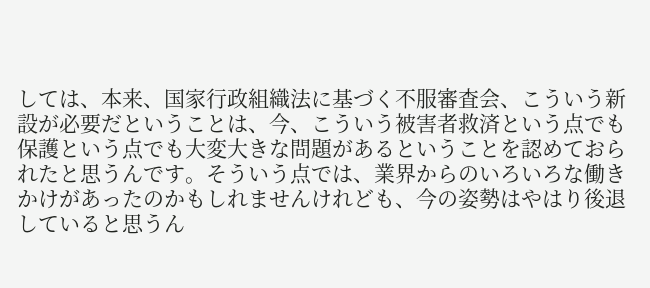しては、本来、国家行政組織法に基づく不服審査会、こういう新設が必要だということは、今、こういう被害者救済という点でも保護という点でも大変大きな問題があるということを認めておられたと思うんです。そういう点では、業界からのいろいろな働きかけがあったのかもしれませんけれども、今の姿勢はやはり後退していると思うん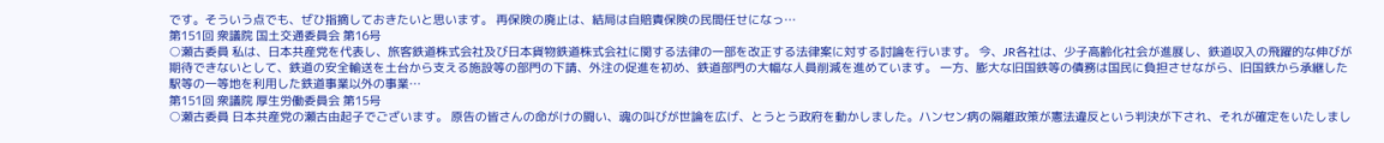です。そういう点でも、ぜひ指摘しておきたいと思います。 再保険の廃止は、結局は自賠責保険の民間任せになっ…
第151回 衆議院 国土交通委員会 第16号
○瀬古委員 私は、日本共産党を代表し、旅客鉄道株式会社及び日本貨物鉄道株式会社に関する法律の一部を改正する法律案に対する討論を行います。 今、JR各社は、少子高齢化社会が進展し、鉄道収入の飛躍的な伸びが期待できないとして、鉄道の安全輸送を土台から支える施設等の部門の下請、外注の促進を初め、鉄道部門の大幅な人員削減を進めています。 一方、膨大な旧国鉄等の債務は国民に負担させながら、旧国鉄から承継した駅等の一等地を利用した鉄道事業以外の事業…
第151回 衆議院 厚生労働委員会 第15号
○瀬古委員 日本共産党の瀬古由起子でございます。 原告の皆さんの命がけの闘い、魂の叫びが世論を広げ、とうとう政府を動かしました。ハンセン病の隔離政策が憲法違反という判決が下され、それが確定をいたしまし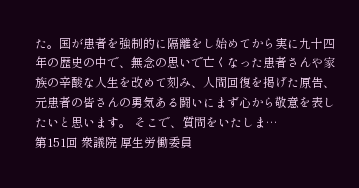た。国が患者を強制的に隔離をし始めてから実に九十四年の歴史の中で、無念の思いで亡くなった患者さんや家族の辛酸な人生を改めて刻み、人間回復を掲げた原告、元患者の皆さんの勇気ある闘いにまず心から敬意を表したいと思います。 そこで、質問をいたしま…
第151回 衆議院 厚生労働委員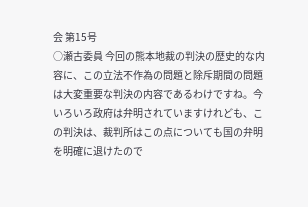会 第15号
○瀬古委員 今回の熊本地裁の判決の歴史的な内容に、この立法不作為の問題と除斥期間の問題は大変重要な判決の内容であるわけですね。今いろいろ政府は弁明されていますけれども、この判決は、裁判所はこの点についても国の弁明を明確に退けたので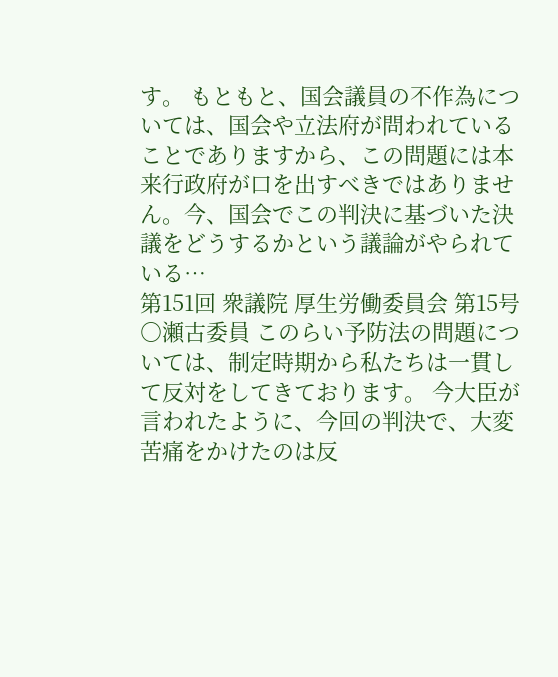す。 もともと、国会議員の不作為については、国会や立法府が問われていることでありますから、この問題には本来行政府が口を出すべきではありません。今、国会でこの判決に基づいた決議をどうするかという議論がやられている…
第151回 衆議院 厚生労働委員会 第15号
○瀬古委員 このらい予防法の問題については、制定時期から私たちは一貫して反対をしてきております。 今大臣が言われたように、今回の判決で、大変苦痛をかけたのは反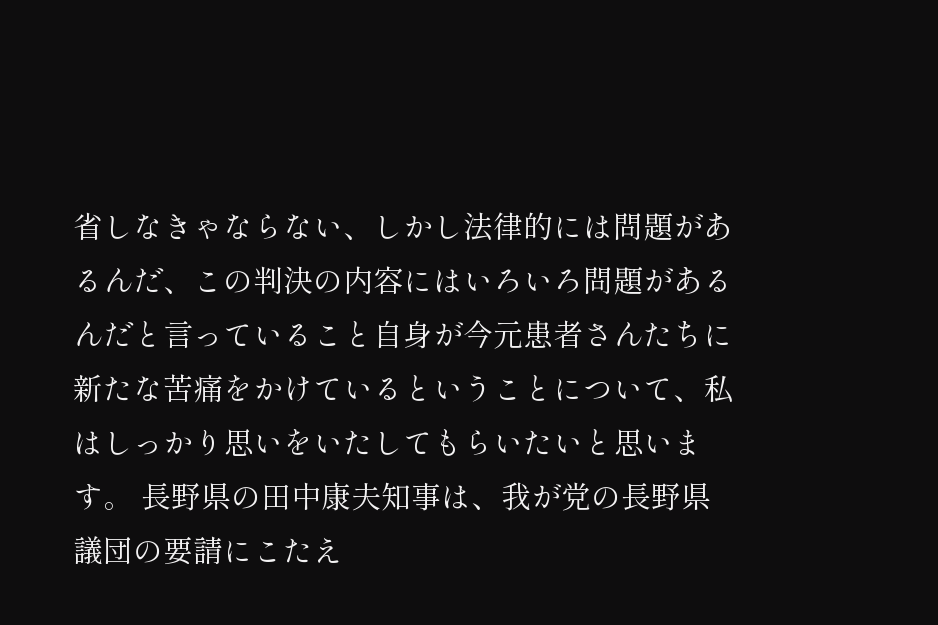省しなきゃならない、しかし法律的には問題があるんだ、この判決の内容にはいろいろ問題があるんだと言っていること自身が今元患者さんたちに新たな苦痛をかけているということについて、私はしっかり思いをいたしてもらいたいと思います。 長野県の田中康夫知事は、我が党の長野県議団の要請にこたえ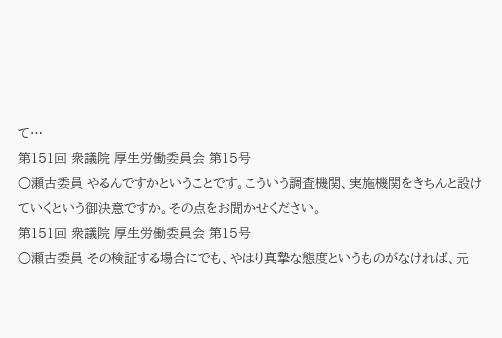て…
第151回 衆議院 厚生労働委員会 第15号
○瀬古委員 やるんですかということです。こういう調査機関、実施機関をきちんと設けていくという御決意ですか。その点をお聞かせください。
第151回 衆議院 厚生労働委員会 第15号
○瀬古委員 その検証する場合にでも、やはり真摯な態度というものがなければ、元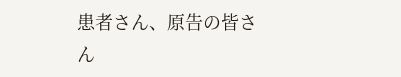患者さん、原告の皆さん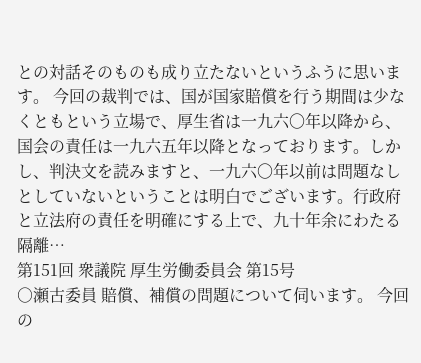との対話そのものも成り立たないというふうに思います。 今回の裁判では、国が国家賠償を行う期間は少なくともという立場で、厚生省は一九六〇年以降から、国会の責任は一九六五年以降となっております。しかし、判決文を読みますと、一九六〇年以前は問題なしとしていないということは明白でございます。行政府と立法府の責任を明確にする上で、九十年余にわたる隔離…
第151回 衆議院 厚生労働委員会 第15号
○瀬古委員 賠償、補償の問題について伺います。 今回の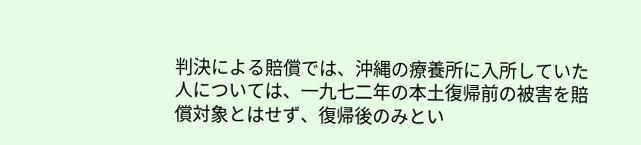判決による賠償では、沖縄の療養所に入所していた人については、一九七二年の本土復帰前の被害を賠償対象とはせず、復帰後のみとい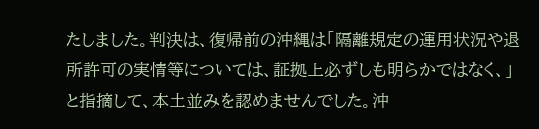たしました。判決は、復帰前の沖縄は「隔離規定の運用状況や退所許可の実情等については、証拠上必ずしも明らかではなく、」と指摘して、本土並みを認めませんでした。沖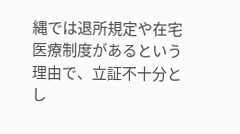縄では退所規定や在宅医療制度があるという理由で、立証不十分とし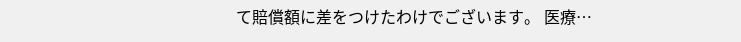て賠償額に差をつけたわけでございます。 医療…